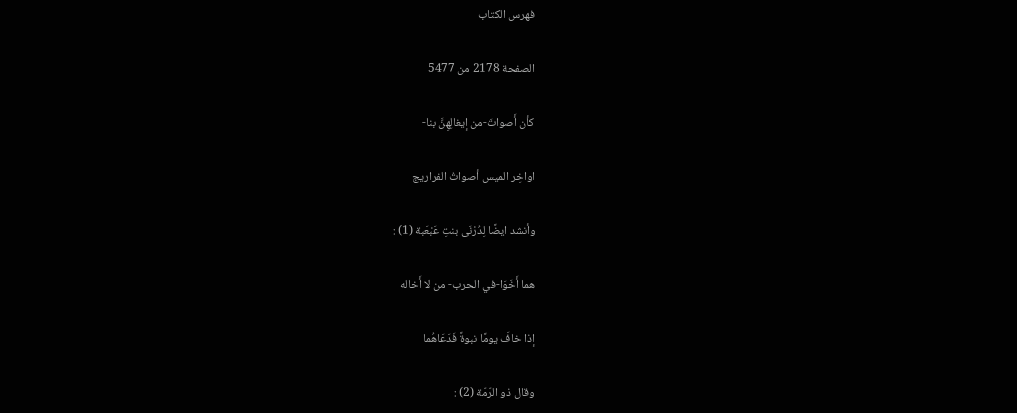فهرس الكتاب

الصفحة 2178 من 5477

كأن أَصواتَ-من إيغالِهِنَّ بنا-

اواخِر الميس أصواتُ الفراريج

وأنشد ايضًا لِدُرْنَى بنتِ عَبْعَبة (1) :

هما أَخَوَا-في الحرب- من لا أَخاله

إذا خافَ يومًا نبوةً فَدَعَاهُما

وقال ذو الرّمّة (2) :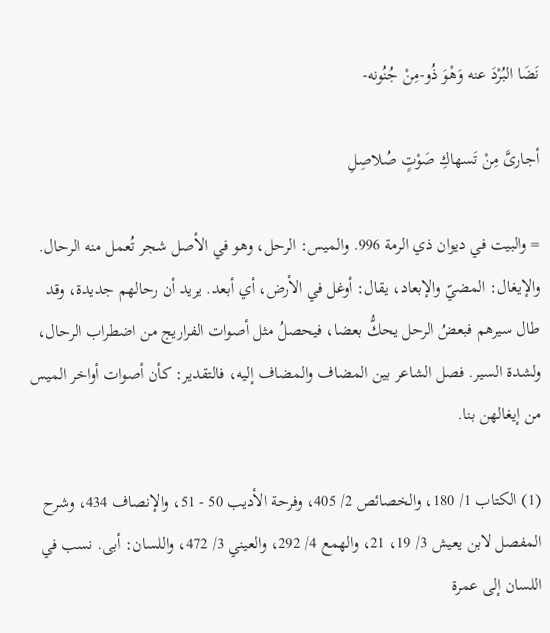نَضَا البُرْدَ عنه وَهْوَ ذُو-مِنْ جُنُونه-

أجارىَّ مِنْ تَسهاكِ صَوْتٍ صُلاصِلِ

= والبيت في ديوان ذي الرمة 996. والميس: الرحل، وهو في الأصل شجر تُعمل منه الرحال. والإيغال: المضيّ والإبعاد، يقال: أوغل في الأرض، أي أبعد. يريد أن رحالهم جديدة، وقد طال سيرهم فبعضُ الرحل يحكُّ بعضا، فيحصلُ مثل أصوات الفراريج من اضطراب الرحال، ولشدة السير. فصل الشاعر بين المضاف والمضاف إليه، فالتقدير: كأن أصوات أواخر الميس من إيغالهن بنا.

(1) الكتاب 1/ 180، والخصائص 2/ 405، وفرحة الأديب 50 - 51، والإنصاف 434، وشرح المفصل لابن يعيش 3/ 19، 21، والهمع 4/ 292، والعيني 3/ 472، واللسان: أبى. نسب في اللسان إلى عمرة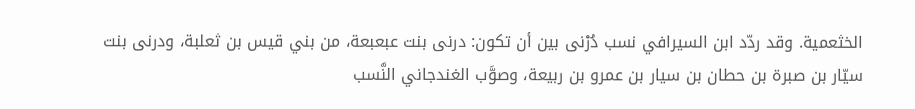الخثعمية. وقد ردّد ابن السيرافي نسب دُرْنى بين أن تكون: درنى بنت عبعبعة، من بني قيس بن ثعلبة، ودرنى بنت سيّار بن صبرة بن حطان بن سيار بن عمرو بن ربيعة، وصوَّب الغندجاني النَّسب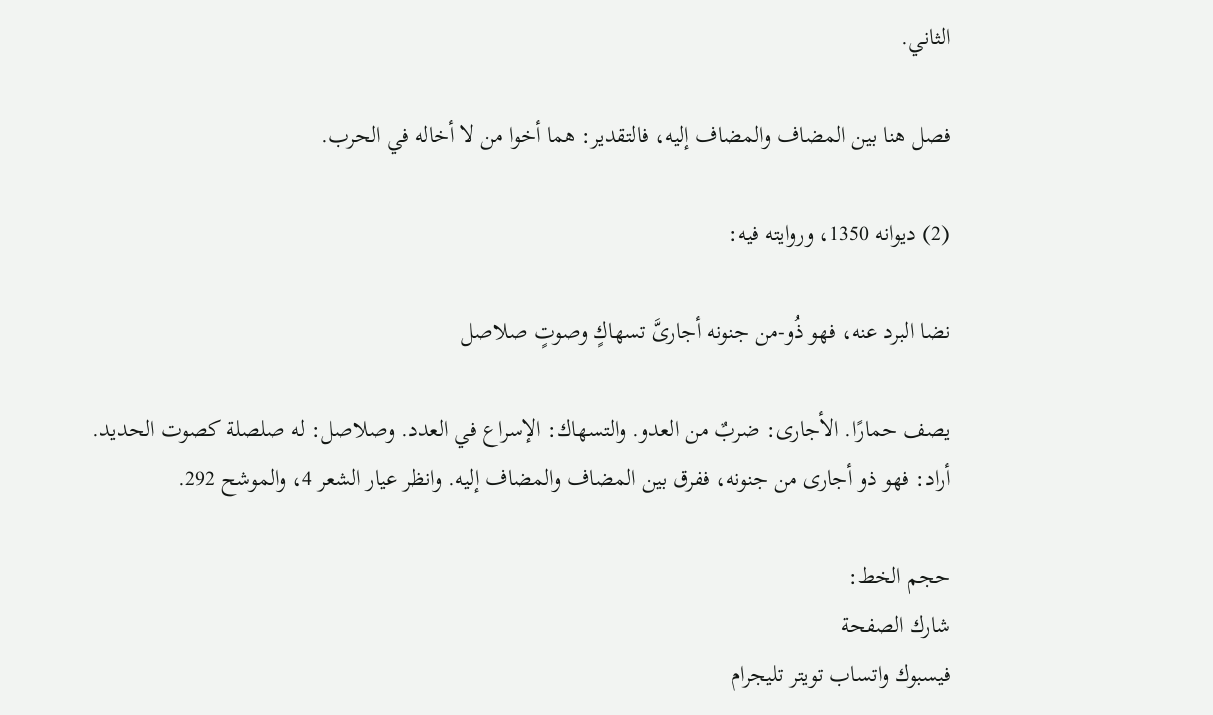الثاني.

فصل هنا بين المضاف والمضاف إليه، فالتقدير: هما أخوا من لا أخاله في الحرب.

(2) ديوانه 1350، وروايته فيه:

نضا البرد عنه، فهو ذُو-من جنونه أجارىَّ تسهاكٍ وصوتٍ صلاصل

يصف حمارًا. الأجارى: ضربٌ من العدو. والتسهاك: الإسراع في العدد. وصلاصل: له صلصلة كصوت الحديد. أراد: فهو ذو أجارى من جنونه، ففرق بين المضاف والمضاف إليه. وانظر عيار الشعر 4، والموشح 292.

حجم الخط:
شارك الصفحة
فيسبوك واتساب تويتر تليجرام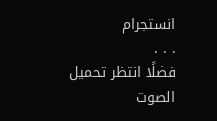انستجرام
. . .
فضلًا انتظر تحميل الصوت